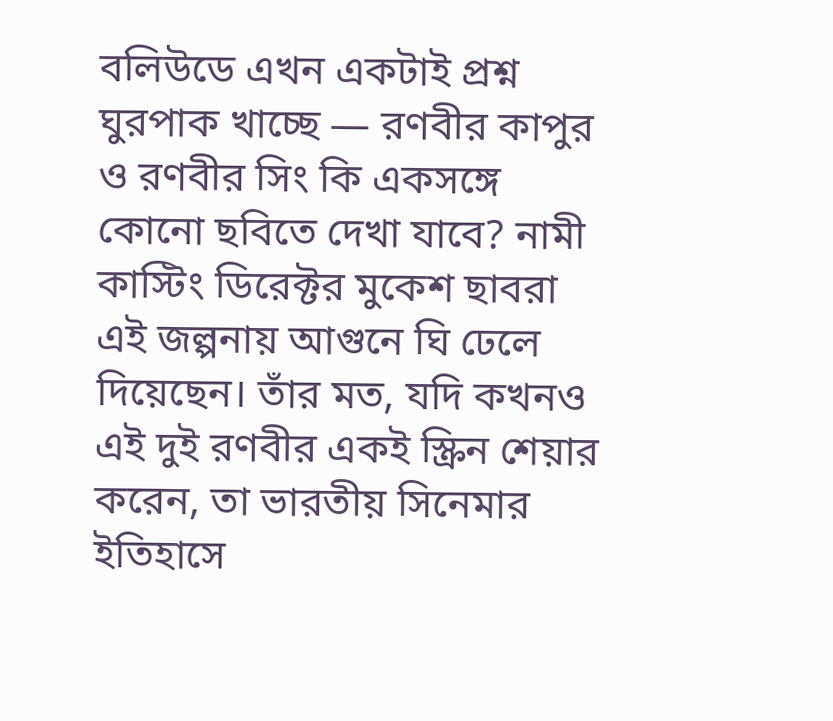বলিউডে এখন একটাই প্রশ্ন ঘুরপাক খাচ্ছে — রণবীর কাপুর ও রণবীর সিং কি একসঙ্গে কোনো ছবিতে দেখা যাবে? নামী কাস্টিং ডিরেক্টর মুকেশ ছাবরা এই জল্পনায় আগুনে ঘি ঢেলে দিয়েছেন। তাঁর মত, যদি কখনও এই দুই রণবীর একই স্ক্রিন শেয়ার করেন, তা ভারতীয় সিনেমার ইতিহাসে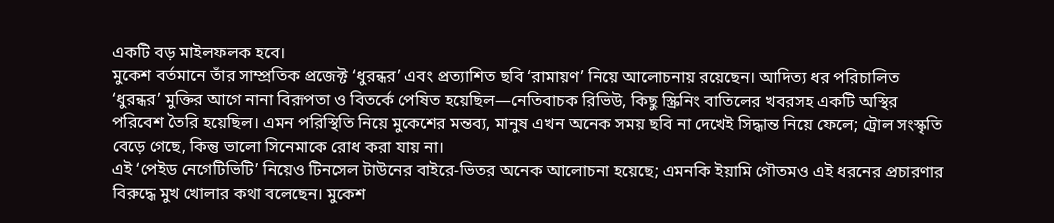একটি বড় মাইলফলক হবে।
মুকেশ বর্তমানে তাঁর সাম্প্রতিক প্রজেক্ট ‘ধুরন্ধর’ এবং প্রত্যাশিত ছবি ‘রামায়ণ’ নিয়ে আলোচনায় রয়েছেন। আদিত্য ধর পরিচালিত ‘ধুরন্ধর’ মুক্তির আগে নানা বিরূপতা ও বিতর্কে পেষিত হয়েছিল—নেতিবাচক রিভিউ, কিছু স্ক্রিনিং বাতিলের খবরসহ একটি অস্থির পরিবেশ তৈরি হয়েছিল। এমন পরিস্থিতি নিয়ে মুকেশের মন্তব্য, মানুষ এখন অনেক সময় ছবি না দেখেই সিদ্ধান্ত নিয়ে ফেলে; ট্রোল সংস্কৃতি বেড়ে গেছে, কিন্তু ভালো সিনেমাকে রোধ করা যায় না।
এই ‘পেইড নেগেটিভিটি’ নিয়েও টিনসেল টাউনের বাইরে-ভিতর অনেক আলোচনা হয়েছে; এমনকি ইয়ামি গৌতমও এই ধরনের প্রচারণার বিরুদ্ধে মুখ খোলার কথা বলেছেন। মুকেশ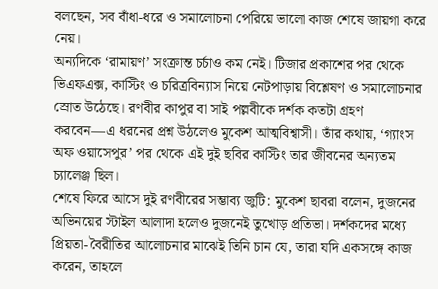বলছেন, সব বাঁধা-ধরে ও সমালোচনা পেরিয়ে ভালো কাজ শেষে জায়গা করে নেয়।
অন্যদিকে ‘রামায়ণ’ সংক্রান্ত চর্চাও কম নেই। টিজার প্রকাশের পর থেকে ভিএফএক্স, কাস্টিং ও চরিত্রবিন্যাস নিয়ে নেটপাড়ায় বিশ্লেষণ ও সমালোচনার স্রোত উঠেছে। রণবীর কাপুর বা সাই পল্লবীকে দর্শক কতটা গ্রহণ করবেন—এ ধরনের প্রশ্ন উঠলেও মুকেশ আত্মবিশ্বাসী। তাঁর কথায়, ‘গ্যাংস অফ ওয়াসেপুর’ পর থেকে এই দুই ছবির কাস্টিং তার জীবনের অন্যতম চ্যালেঞ্জ ছিল।
শেষে ফিরে আসে দুই রণবীরের সম্ভাব্য জুটি: মুকেশ ছাবরা বলেন, দুজনের অভিনয়ের স্টাইল আলাদা হলেও দুজনেই তুখোড় প্রতিভা। দর্শকদের মধ্যে প্রিয়তা-বৈরীতির আলোচনার মাঝেই তিনি চান যে, তারা যদি একসঙ্গে কাজ করেন, তাহলে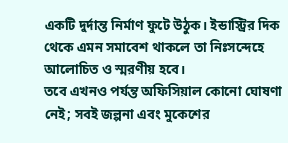একটি দুর্দান্ত নির্মাণ ফুটে উঠুক। ইন্ডাস্ট্রির দিক থেকে এমন সমাবেশ থাকলে তা নিঃসন্দেহে আলোচিত ও স্মরণীয় হবে।
তবে এখনও পর্যন্ত অফিসিয়াল কোনো ঘোষণা নেই; সবই জল্পনা এবং মুকেশের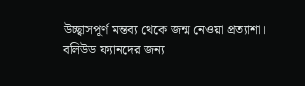উচ্ছ্বাসপূর্ণ মন্তব্য থেকে জন্ম নেওয়া প্রত্যাশা। বলিউড ফ্যানদের জন্য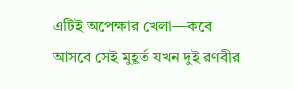এটিই অপেক্ষার খেলা—কবে আসবে সেই মুহূর্ত যখন দুই রণবীর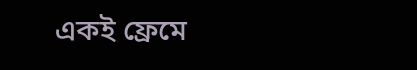একই ফ্রেমে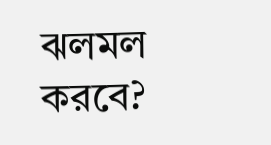ঝলমল করবে?